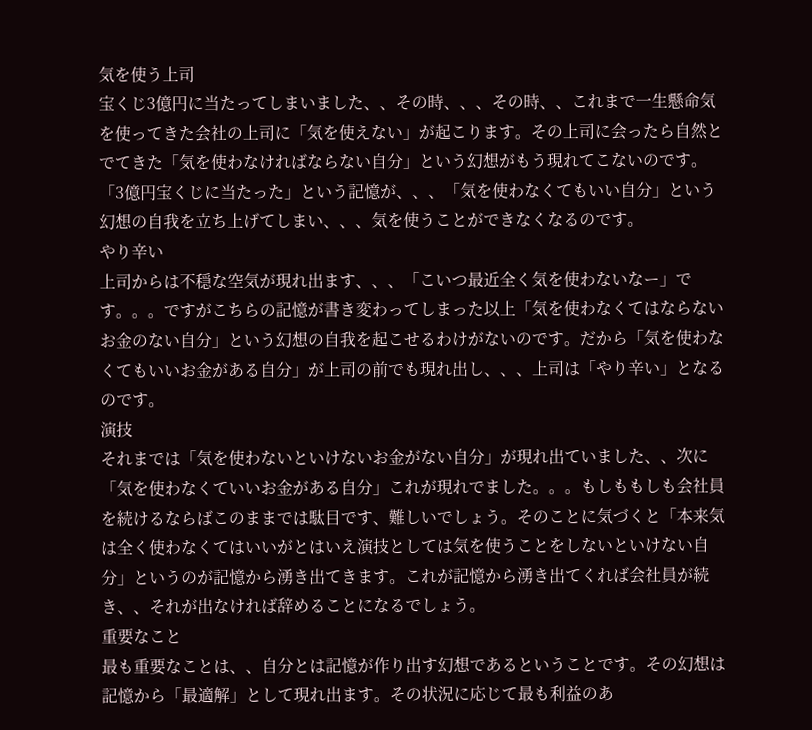気を使う上司
宝くじ3億円に当たってしまいました、、その時、、、その時、、これまで一生懸命気を使ってきた会社の上司に「気を使えない」が起こります。その上司に会ったら自然とでてきた「気を使わなければならない自分」という幻想がもう現れてこないのです。「3億円宝くじに当たった」という記憶が、、、「気を使わなくてもいい自分」という幻想の自我を立ち上げてしまい、、、気を使うことができなくなるのです。
やり辛い
上司からは不穏な空気が現れ出ます、、、「こいつ最近全く気を使わないなー」です。。。ですがこちらの記憶が書き変わってしまった以上「気を使わなくてはならないお金のない自分」という幻想の自我を起こせるわけがないのです。だから「気を使わなくてもいいお金がある自分」が上司の前でも現れ出し、、、上司は「やり辛い」となるのです。
演技
それまでは「気を使わないといけないお金がない自分」が現れ出ていました、、次に「気を使わなくていいお金がある自分」これが現れでました。。。もしももしも会社員を続けるならばこのままでは駄目です、難しいでしょう。そのことに気づくと「本来気は全く使わなくてはいいがとはいえ演技としては気を使うことをしないといけない自分」というのが記憶から湧き出てきます。これが記憶から湧き出てくれば会社員が続き、、それが出なければ辞めることになるでしょう。
重要なこと
最も重要なことは、、自分とは記憶が作り出す幻想であるということです。その幻想は記憶から「最適解」として現れ出ます。その状況に応じて最も利益のあ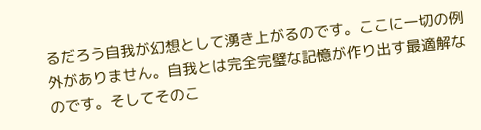るだろう自我が幻想として湧き上がるのです。ここに一切の例外がありません。自我とは完全完璧な記憶が作り出す最適解なのです。そしてそのこ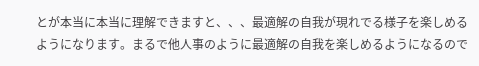とが本当に本当に理解できますと、、、最適解の自我が現れでる様子を楽しめるようになります。まるで他人事のように最適解の自我を楽しめるようになるので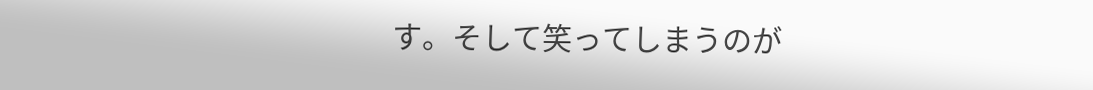す。そして笑ってしまうのが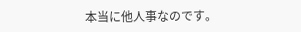本当に他人事なのです。